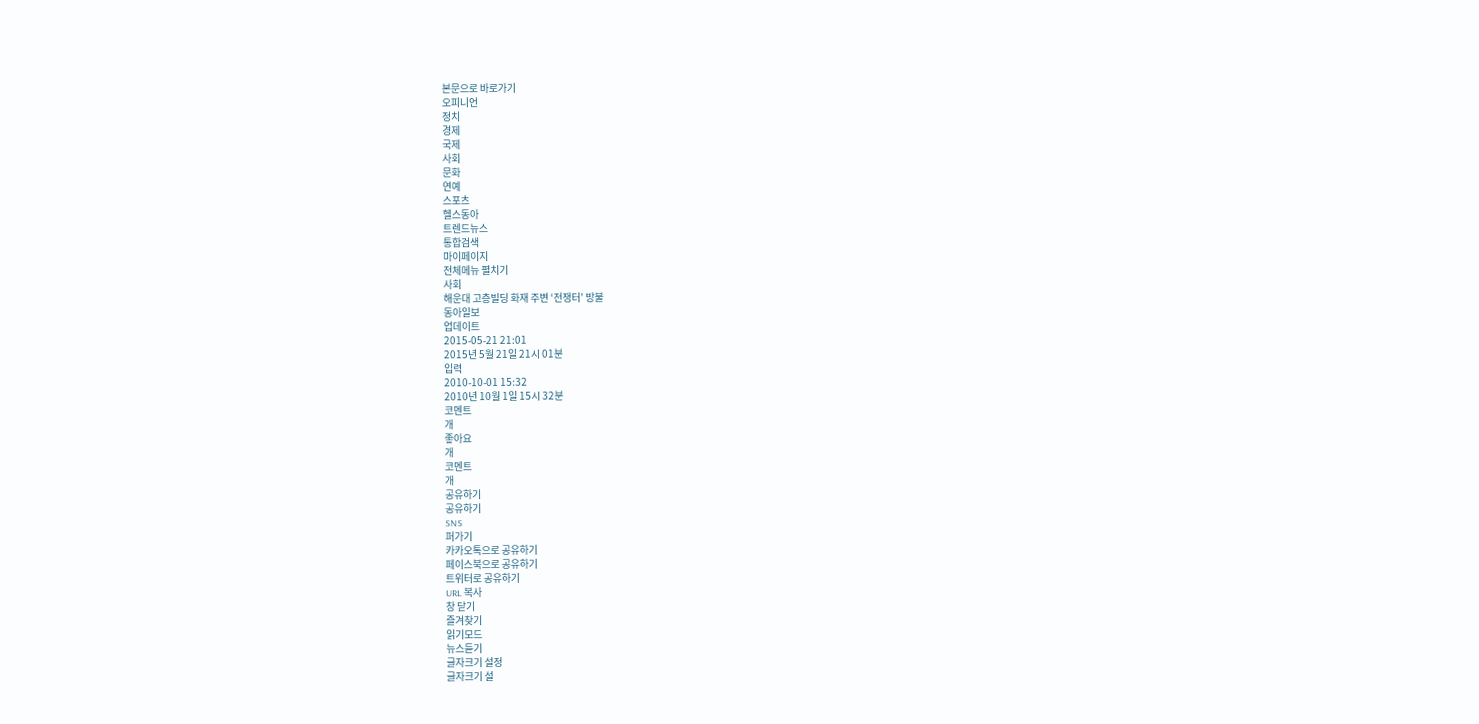본문으로 바로가기
오피니언
정치
경제
국제
사회
문화
연예
스포츠
헬스동아
트렌드뉴스
통합검색
마이페이지
전체메뉴 펼치기
사회
해운대 고층빌딩 화재 주변 ‘전쟁터’ 방불
동아일보
업데이트
2015-05-21 21:01
2015년 5월 21일 21시 01분
입력
2010-10-01 15:32
2010년 10월 1일 15시 32분
코멘트
개
좋아요
개
코멘트
개
공유하기
공유하기
SNS
퍼가기
카카오톡으로 공유하기
페이스북으로 공유하기
트위터로 공유하기
URL 복사
창 닫기
즐겨찾기
읽기모드
뉴스듣기
글자크기 설정
글자크기 설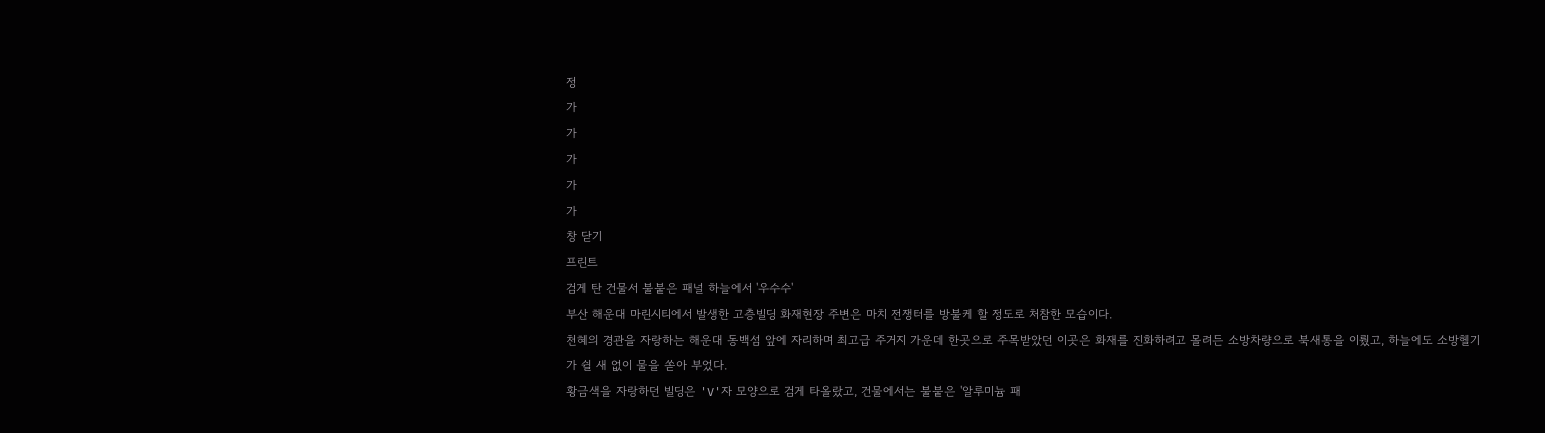정
가
가
가
가
가
창 닫기
프린트
검게 탄 건물서 불붙은 패널 하늘에서 '우수수'
부산 해운대 마린시티에서 발생한 고층빌딩 화재현장 주변은 마치 전쟁터를 방불케 할 정도로 처참한 모습이다.
천혜의 경관을 자랑하는 해운대 동백섬 앞에 자리하며 최고급 주거지 가운데 한곳으로 주목받았던 이곳은 화재를 진화하려고 몰려든 소방차량으로 북새통을 이뤘고, 하늘에도 소방헬기가 쉴 새 없이 물을 쏟아 부었다.
황금색을 자랑하던 빌딩은 'V'자 모양으로 검게 타올랐고, 건물에서는 불붙은 '알루미늄 패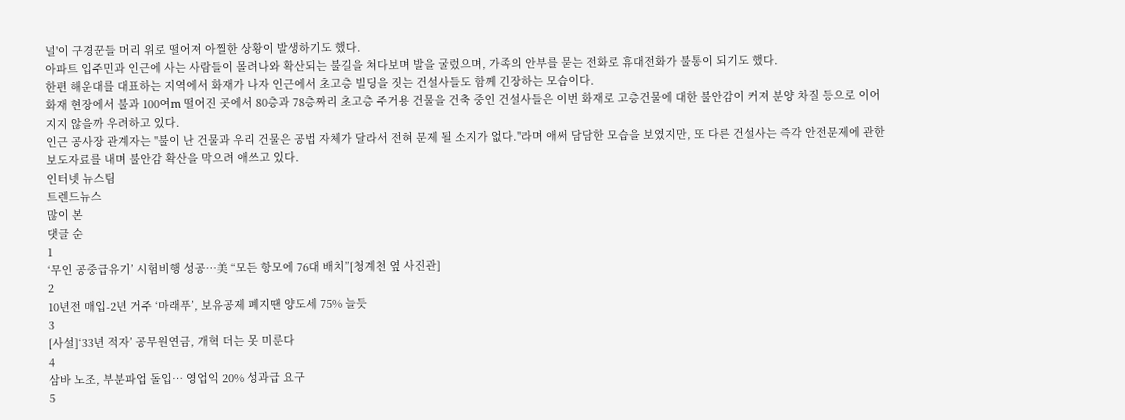널'이 구경꾼들 머리 위로 떨어져 아찔한 상황이 발생하기도 했다.
아파트 입주민과 인근에 사는 사람들이 몰려나와 확산되는 불길을 쳐다보며 발을 굴렀으며, 가족의 안부를 묻는 전화로 휴대전화가 불통이 되기도 했다.
한편 해운대를 대표하는 지역에서 화재가 나자 인근에서 초고층 빌딩을 짓는 건설사들도 함께 긴장하는 모습이다.
화재 현장에서 불과 100여m 떨어진 곳에서 80층과 78층짜리 초고층 주거용 건물을 건축 중인 건설사들은 이번 화재로 고층건물에 대한 불안감이 커져 분양 차질 등으로 이어지지 않을까 우려하고 있다.
인근 공사장 관계자는 "불이 난 건물과 우리 건물은 공법 자체가 달라서 전혀 문제 될 소지가 없다."라며 애써 담담한 모습을 보였지만, 또 다른 건설사는 즉각 안전문제에 관한 보도자료를 내며 불안감 확산을 막으려 애쓰고 있다.
인터넷 뉴스팀
트렌드뉴스
많이 본
댓글 순
1
‘무인 공중급유기’ 시험비행 성공…美 “모든 항모에 76대 배치”[청계천 옆 사진관]
2
10년전 매입-2년 거주 ‘마래푸’, 보유공제 폐지땐 양도세 75% 늘듯
3
[사설]‘33년 적자’ 공무원연금, 개혁 더는 못 미룬다
4
삼바 노조, 부분파업 돌입… 영업익 20% 성과급 요구
5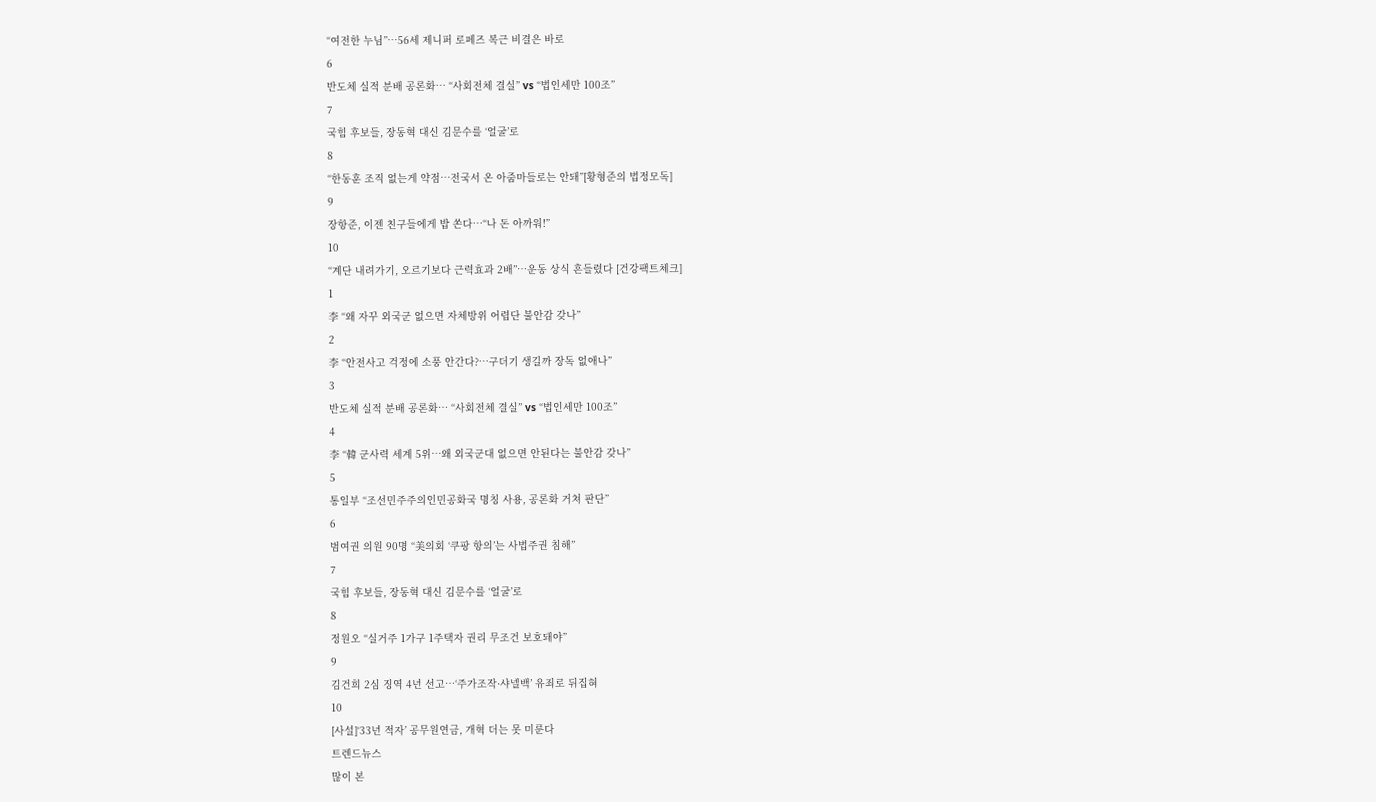“여전한 누님”…56세 제니퍼 로페즈 복근 비결은 바로
6
반도체 실적 분배 공론화… “사회전체 결실” vs “법인세만 100조”
7
국힘 후보들, 장동혁 대신 김문수를 ‘얼굴’로
8
“한동훈 조직 없는게 약점…전국서 온 아줌마들로는 안돼”[황형준의 법정모독]
9
장항준, 이젠 친구들에게 밥 쏜다…“나 돈 아까워!”
10
“계단 내려가기, 오르기보다 근력효과 2배”…운동 상식 흔들렸다 [건강팩트체크]
1
李 “왜 자꾸 외국군 없으면 자체방위 어렵단 불안감 갖나”
2
李 “안전사고 걱정에 소풍 안간다?…구더기 생길까 장독 없애나”
3
반도체 실적 분배 공론화… “사회전체 결실” vs “법인세만 100조”
4
李 “韓 군사력 세계 5위…왜 외국군대 없으면 안된다는 불안감 갖나”
5
통일부 “조선민주주의인민공화국 명칭 사용, 공론화 거쳐 판단”
6
범여권 의원 90명 “美의회 ‘쿠팡 항의’는 사법주권 침해”
7
국힘 후보들, 장동혁 대신 김문수를 ‘얼굴’로
8
정원오 “실거주 1가구 1주택자 권리 무조건 보호돼야”
9
김건희 2심 징역 4년 선고…‘주가조작·샤넬백’ 유죄로 뒤집혀
10
[사설]‘33년 적자’ 공무원연금, 개혁 더는 못 미룬다
트렌드뉴스
많이 본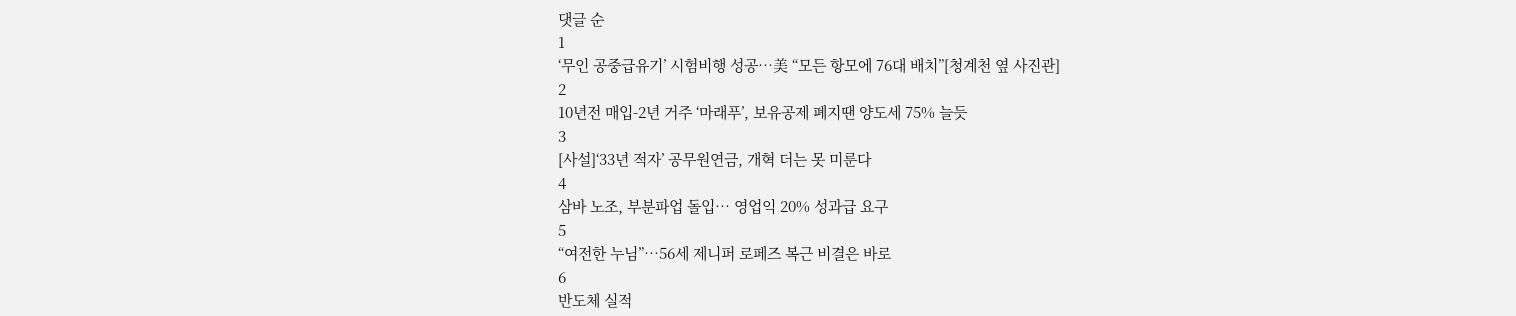댓글 순
1
‘무인 공중급유기’ 시험비행 성공…美 “모든 항모에 76대 배치”[청계천 옆 사진관]
2
10년전 매입-2년 거주 ‘마래푸’, 보유공제 폐지땐 양도세 75% 늘듯
3
[사설]‘33년 적자’ 공무원연금, 개혁 더는 못 미룬다
4
삼바 노조, 부분파업 돌입… 영업익 20% 성과급 요구
5
“여전한 누님”…56세 제니퍼 로페즈 복근 비결은 바로
6
반도체 실적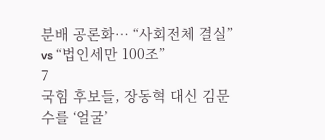분배 공론화… “사회전체 결실” vs “법인세만 100조”
7
국힘 후보들, 장동혁 대신 김문수를 ‘얼굴’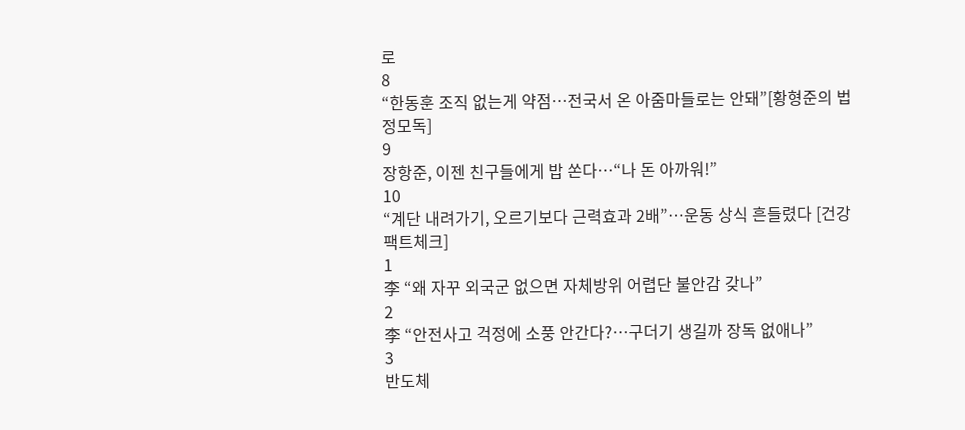로
8
“한동훈 조직 없는게 약점…전국서 온 아줌마들로는 안돼”[황형준의 법정모독]
9
장항준, 이젠 친구들에게 밥 쏜다…“나 돈 아까워!”
10
“계단 내려가기, 오르기보다 근력효과 2배”…운동 상식 흔들렸다 [건강팩트체크]
1
李 “왜 자꾸 외국군 없으면 자체방위 어렵단 불안감 갖나”
2
李 “안전사고 걱정에 소풍 안간다?…구더기 생길까 장독 없애나”
3
반도체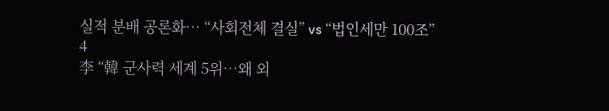실적 분배 공론화… “사회전체 결실” vs “법인세만 100조”
4
李 “韓 군사력 세계 5위…왜 외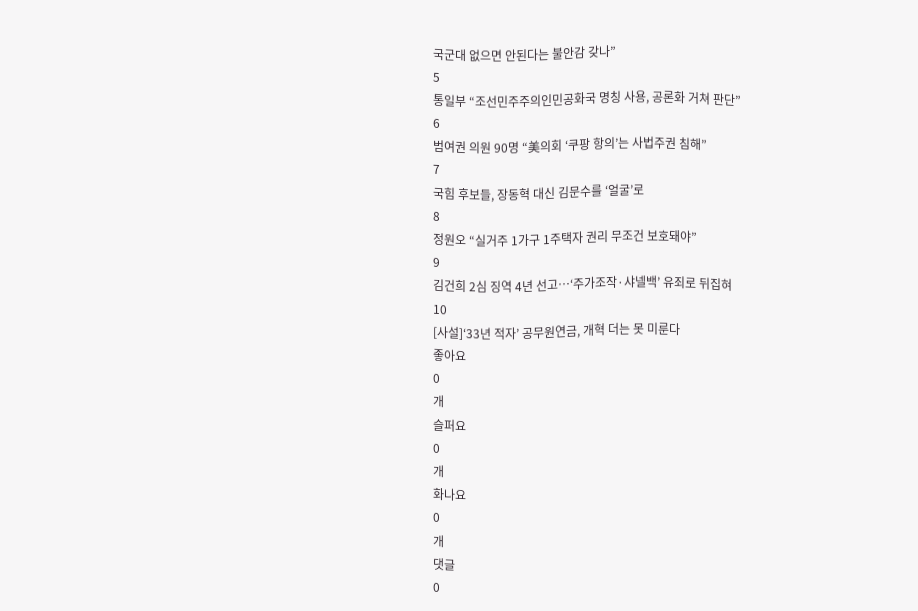국군대 없으면 안된다는 불안감 갖나”
5
통일부 “조선민주주의인민공화국 명칭 사용, 공론화 거쳐 판단”
6
범여권 의원 90명 “美의회 ‘쿠팡 항의’는 사법주권 침해”
7
국힘 후보들, 장동혁 대신 김문수를 ‘얼굴’로
8
정원오 “실거주 1가구 1주택자 권리 무조건 보호돼야”
9
김건희 2심 징역 4년 선고…‘주가조작·샤넬백’ 유죄로 뒤집혀
10
[사설]‘33년 적자’ 공무원연금, 개혁 더는 못 미룬다
좋아요
0
개
슬퍼요
0
개
화나요
0
개
댓글
0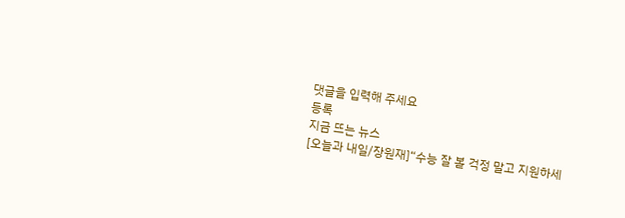댓글을 입력해 주세요
등록
지금 뜨는 뉴스
[오늘과 내일/장원재]“수능 잘 볼 걱정 말고 지원하세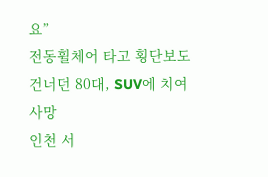요”
전동휠체어 타고 횡단보도 건너던 80대, SUV에 치여 사망
인천 서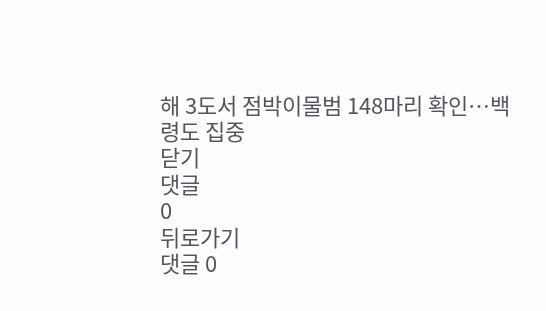해 3도서 점박이물범 148마리 확인…백령도 집중
닫기
댓글
0
뒤로가기
댓글 0